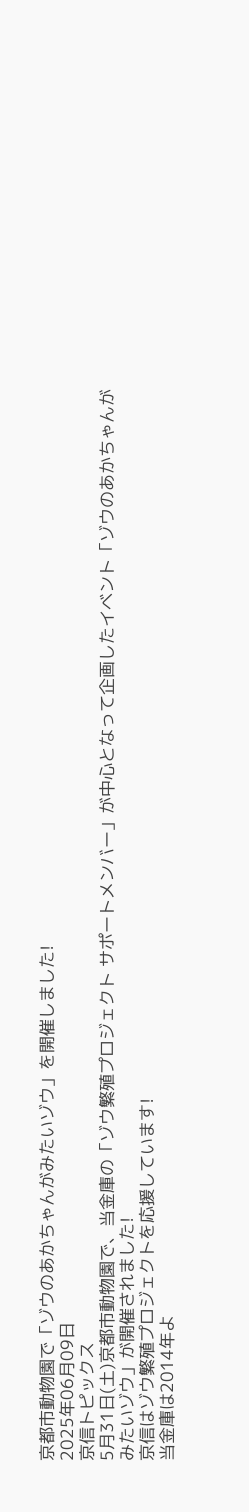京都市動物園で「ゾウのあかちゃんがみたいゾウ」を開催しました!
2025年06月09日
京信トピックス
5月31日(土)京都市動物園で、当金庫の「ゾウ繁殖プロジェクト サポートメンバー」が中心となって企画したイベント「ゾウのあかちゃんがみたいゾウ」が開催されました!
京信はゾウ繁殖プロジェクトを応援しています!
当金庫は2014年よ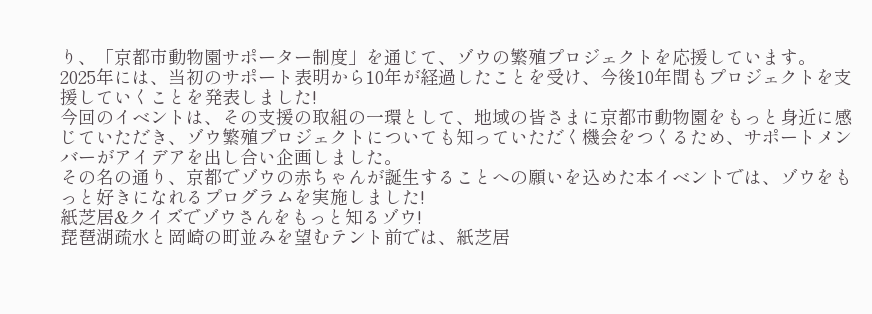り、「京都市動物園サポーター制度」を通じて、ゾウの繁殖プロジェクトを応援しています。
2025年には、当初のサポート表明から10年が経過したことを受け、今後10年間もプロジェクトを支援していくことを発表しました!
今回のイベントは、その支援の取組の一環として、地域の皆さまに京都市動物園をもっと身近に感じていただき、ゾウ繁殖プロジェクトについても知っていただく機会をつくるため、サポートメンバーがアイデアを出し合い企画しました。
その名の通り、京都でゾウの赤ちゃんが誕生することへの願いを込めた本イベントでは、ゾウをもっと好きになれるプログラムを実施しました!
紙芝居&クイズでゾウさんをもっと知るゾウ!
琵琶湖疏水と岡崎の町並みを望むテント前では、紙芝居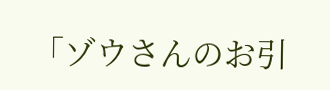「ゾウさんのお引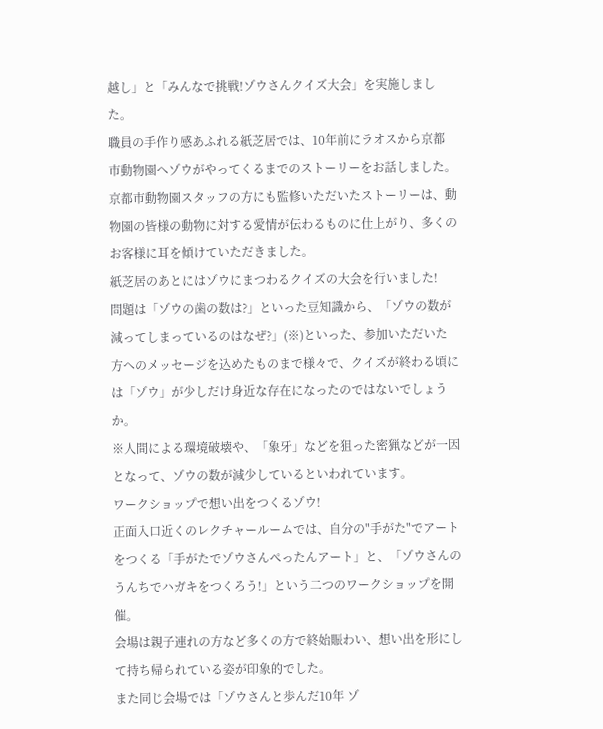越し」と「みんなで挑戦!ゾウさんクイズ大会」を実施しました。
職員の手作り感あふれる紙芝居では、10年前にラオスから京都市動物園へゾウがやってくるまでのストーリーをお話しました。京都市動物園スタッフの方にも監修いただいたストーリーは、動物園の皆様の動物に対する愛情が伝わるものに仕上がり、多くのお客様に耳を傾けていただきました。
紙芝居のあとにはゾウにまつわるクイズの大会を行いました!
問題は「ゾウの歯の数は?」といった豆知識から、「ゾウの数が減ってしまっているのはなぜ?」(※)といった、参加いただいた方へのメッセージを込めたものまで様々で、クイズが終わる頃には「ゾウ」が少しだけ身近な存在になったのではないでしょうか。
※人間による環境破壊や、「象牙」などを狙った密猟などが一因となって、ゾウの数が減少しているといわれています。
ワークショップで想い出をつくるゾウ!
正面入口近くのレクチャールームでは、自分の"手がた"でアートをつくる「手がたでゾウさんぺったんアート」と、「ゾウさんのうんちでハガキをつくろう!」という二つのワークショップを開催。
会場は親子連れの方など多くの方で終始賑わい、想い出を形にして持ち帰られている姿が印象的でした。
また同じ会場では「ゾウさんと歩んだ10年 ゾ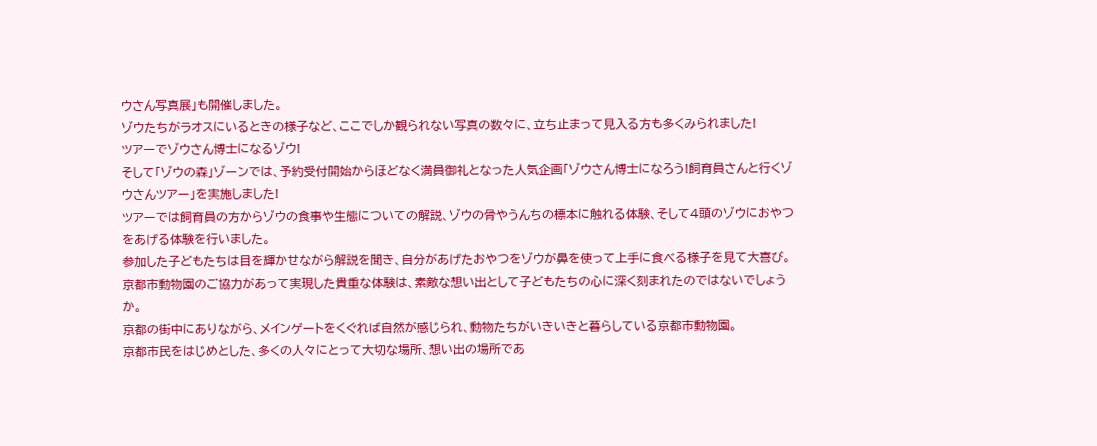ウさん写真展」も開催しました。
ゾウたちがラオスにいるときの様子など、ここでしか観られない写真の数々に、立ち止まって見入る方も多くみられました!
ツアーでゾウさん博士になるゾウ!
そして「ゾウの森」ゾーンでは、予約受付開始からほどなく満員御礼となった人気企画「ゾウさん博士になろう!飼育員さんと行くゾウさんツアー」を実施しました!
ツアーでは飼育員の方からゾウの食事や生態についての解説、ゾウの骨やうんちの標本に触れる体験、そして4頭のゾウにおやつをあげる体験を行いました。
参加した子どもたちは目を輝かせながら解説を聞き、自分があげたおやつをゾウが鼻を使って上手に食べる様子を見て大喜び。
京都市動物園のご協力があって実現した貴重な体験は、素敵な想い出として子どもたちの心に深く刻まれたのではないでしょうか。
京都の街中にありながら、メインゲートをくぐれば自然が感じられ、動物たちがいきいきと暮らしている京都市動物園。
京都市民をはじめとした、多くの人々にとって大切な場所、想い出の場所であ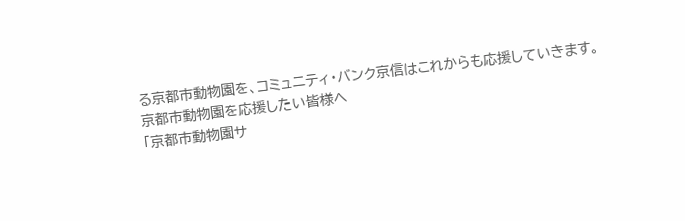る京都市動物園を、コミュニティ・バンク京信はこれからも応援していきます。
京都市動物園を応援したい皆様へ
「京都市動物園サ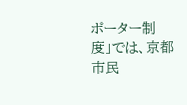ポーター制度」では、京都市民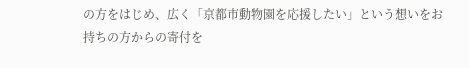の方をはじめ、広く「京都市動物園を応援したい」という想いをお持ちの方からの寄付を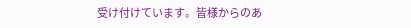受け付けています。皆様からのあ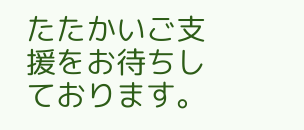たたかいご支援をお待ちしております。